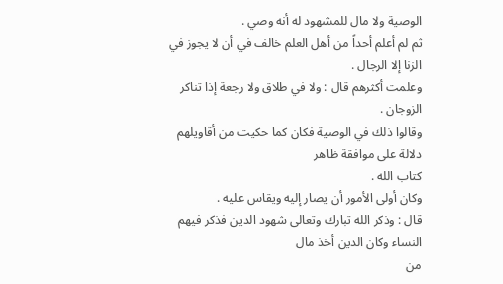الوصية ولا مال للمشهود له أنه وصي .
ثم لم أعلم أحداً من أهل العلم خالف في أن لا يجوز في الزنا إلا الرجال .
وعلمت أكثرهم قال : ولا في طلاق ولا رجعة إذا تناكر الزوجان .
وقالوا ذلك في الوصية فكان كما حكيت من أقاويلهم دلالة على موافقة ظاهر
كتاب الله .
وكان أولى الأمور أن يصار إليه ويقاس عليه .
قال : وذكر الله تبارك وتعالى شهود الدين فذكر فيهم النساء وكان الدين أخذ مال
من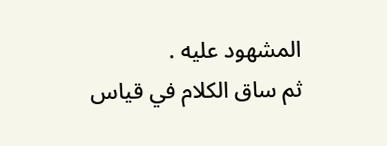المشهود عليه .
ثم ساق الكلام في قياس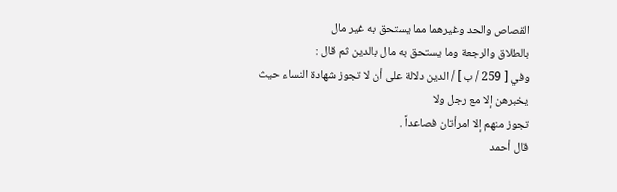القصاص والحد وغيرهما مما يستحق به غير مال
بالطلاق والرجعة وما يستحق به مال بالدين ثم قال :
وفي [ 259 / ب ] / الدين دلالة على أن لا تجوز شهادة النساء حيث يخبرهن إلا مع رجل ولا
تجوز منهم إلا امرأتان فصاعداً .
قال أحمد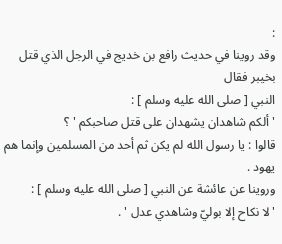:
وقد روينا في حديث رافع بن خديج في الرجل الذي قتل بخيبر فقال
النبي [ صلى الله عليه وسلم ] :
' ألكم شاهدان يشهدان على قتل صاحبكم ' ؟
قالوا : يا رسول الله لم يكن ثم أحد من المسلمين وإنما هم يهود .
وروينا عن عائشة عن النبي [ صلى الله عليه وسلم ] :
' لا نكاح إلا بوليّ وشاهدي عدل ' .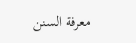معرفة السنن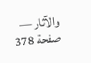والآثار — صفحة 378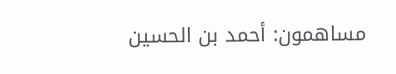مساهمون: أحمد بن الحسين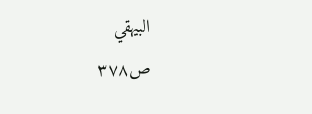البيهقي
ص٣٧٨